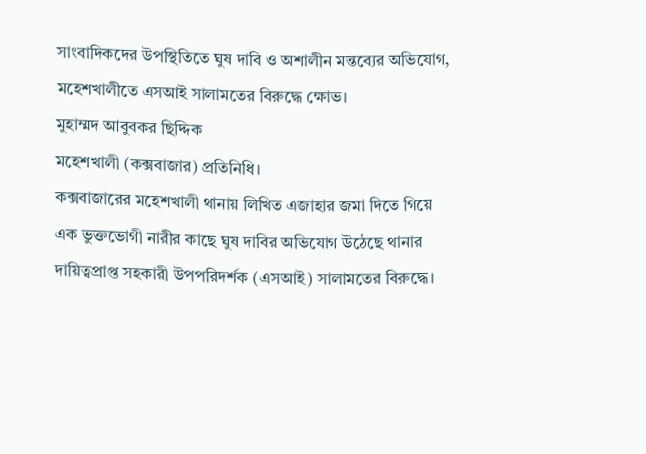সাংবাদিকদের উপস্থিতিতে ঘুষ দাবি ও অশালীন মন্তব্যের অভিযোগ, মহেশখালীতে এসআই সালামতের বিরুদ্ধে ক্ষোভ।
মুহাম্মদ আবুবকর ছিদ্দিক
মহেশখালী (কক্সবাজার) প্রতিনিধি।
কক্সবাজারের মহেশখালী থানায় লিখিত এজাহার জমা দিতে গিয়ে এক ভুক্তভোগী নারীর কাছে ঘুষ দাবির অভিযোগ উঠেছে থানার দায়িত্বপ্রাপ্ত সহকারী উপপরিদর্শক (এসআই) সালামতের বিরুদ্ধে।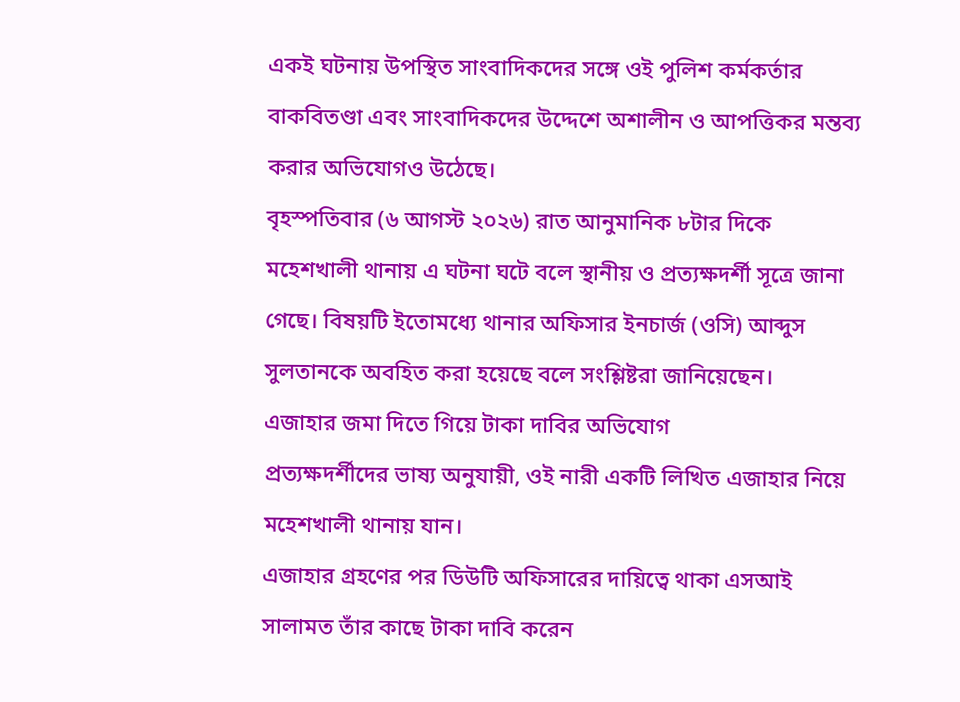একই ঘটনায় উপস্থিত সাংবাদিকদের সঙ্গে ওই পুলিশ কর্মকর্তার বাকবিতণ্ডা এবং সাংবাদিকদের উদ্দেশে অশালীন ও আপত্তিকর মন্তব্য করার অভিযোগও উঠেছে।
বৃহস্পতিবার (৬ আগস্ট ২০২৬) রাত আনুমানিক ৮টার দিকে মহেশখালী থানায় এ ঘটনা ঘটে বলে স্থানীয় ও প্রত্যক্ষদর্শী সূত্রে জানা গেছে। বিষয়টি ইতোমধ্যে থানার অফিসার ইনচার্জ (ওসি) আব্দুস সুলতানকে অবহিত করা হয়েছে বলে সংশ্লিষ্টরা জানিয়েছেন।
এজাহার জমা দিতে গিয়ে টাকা দাবির অভিযোগ
প্রত্যক্ষদর্শীদের ভাষ্য অনুযায়ী, ওই নারী একটি লিখিত এজাহার নিয়ে মহেশখালী থানায় যান।
এজাহার গ্রহণের পর ডিউটি অফিসারের দায়িত্বে থাকা এসআই সালামত তাঁর কাছে টাকা দাবি করেন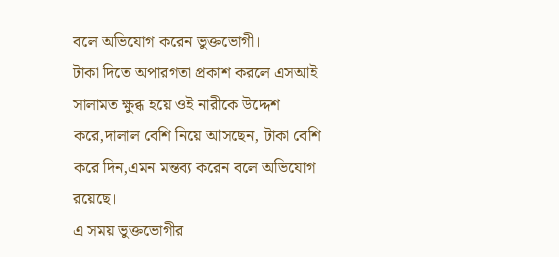বলে অভিযোগ করেন ভুক্তভোগী।
টাকা দিতে অপারগতা প্রকাশ করলে এসআই সালামত ক্ষুব্ধ হয়ে ওই নারীকে উদ্দেশ করে,দালাল বেশি নিয়ে আসছেন, টাকা বেশি করে দিন,এমন মন্তব্য করেন বলে অভিযোগ রয়েছে।
এ সময় ভুক্তভোগীর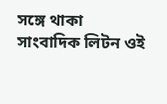সঙ্গে থাকা সাংবাদিক লিটন ওই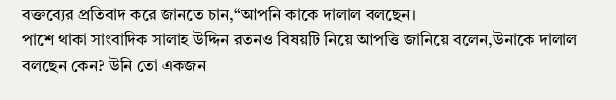বক্তব্যের প্রতিবাদ করে জানতে চান,“আপনি কাকে দালাল বলছেন।
পাশে থাকা সাংবাদিক সালাহ উদ্দিন রতনও বিষয়টি নিয়ে আপত্তি জানিয়ে বলেন,উনাকে দালাল বলছেন কেন? উনি তো একজন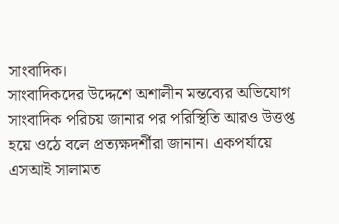সাংবাদিক।
সাংবাদিকদের উদ্দেশে অশালীন মন্তব্যের অভিযোগ
সাংবাদিক পরিচয় জানার পর পরিস্থিতি আরও উত্তপ্ত হয়ে ওঠে বলে প্রত্যক্ষদর্শীরা জানান। একপর্যায়ে এসআই সালামত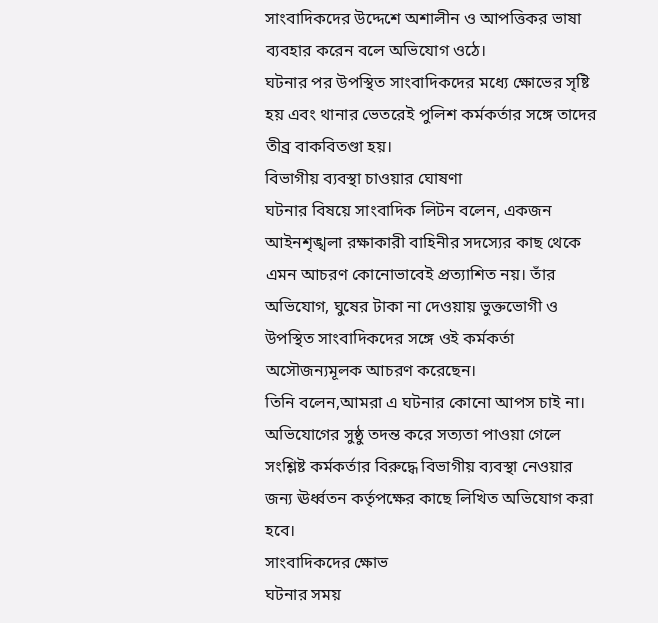সাংবাদিকদের উদ্দেশে অশালীন ও আপত্তিকর ভাষা ব্যবহার করেন বলে অভিযোগ ওঠে।
ঘটনার পর উপস্থিত সাংবাদিকদের মধ্যে ক্ষোভের সৃষ্টি হয় এবং থানার ভেতরেই পুলিশ কর্মকর্তার সঙ্গে তাদের তীব্র বাকবিতণ্ডা হয়।
বিভাগীয় ব্যবস্থা চাওয়ার ঘোষণা
ঘটনার বিষয়ে সাংবাদিক লিটন বলেন, একজন আইনশৃঙ্খলা রক্ষাকারী বাহিনীর সদস্যের কাছ থেকে এমন আচরণ কোনোভাবেই প্রত্যাশিত নয়। তাঁর অভিযোগ, ঘুষের টাকা না দেওয়ায় ভুক্তভোগী ও উপস্থিত সাংবাদিকদের সঙ্গে ওই কর্মকর্তা অসৌজন্যমূলক আচরণ করেছেন।
তিনি বলেন,আমরা এ ঘটনার কোনো আপস চাই না। অভিযোগের সুষ্ঠু তদন্ত করে সত্যতা পাওয়া গেলে সংশ্লিষ্ট কর্মকর্তার বিরুদ্ধে বিভাগীয় ব্যবস্থা নেওয়ার জন্য ঊর্ধ্বতন কর্তৃপক্ষের কাছে লিখিত অভিযোগ করা হবে।
সাংবাদিকদের ক্ষোভ
ঘটনার সময়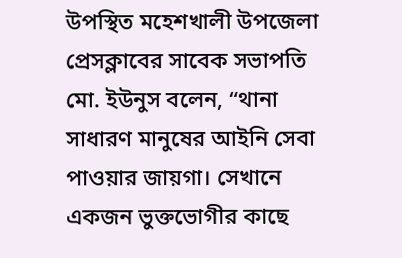উপস্থিত মহেশখালী উপজেলা প্রেসক্লাবের সাবেক সভাপতি মো. ইউনুস বলেন, “থানা সাধারণ মানুষের আইনি সেবা পাওয়ার জায়গা। সেখানে একজন ভুক্তভোগীর কাছে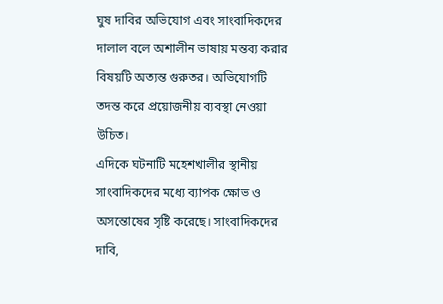ঘুষ দাবির অভিযোগ এবং সাংবাদিকদের দালাল বলে অশালীন ভাষায় মন্তব্য করার বিষয়টি অত্যন্ত গুরুতর। অভিযোগটি তদন্ত করে প্রয়োজনীয় ব্যবস্থা নেওয়া উচিত।
এদিকে ঘটনাটি মহেশখালীর স্থানীয় সাংবাদিকদের মধ্যে ব্যাপক ক্ষোভ ও অসন্তোষের সৃষ্টি করেছে। সাংবাদিকদের দাবি,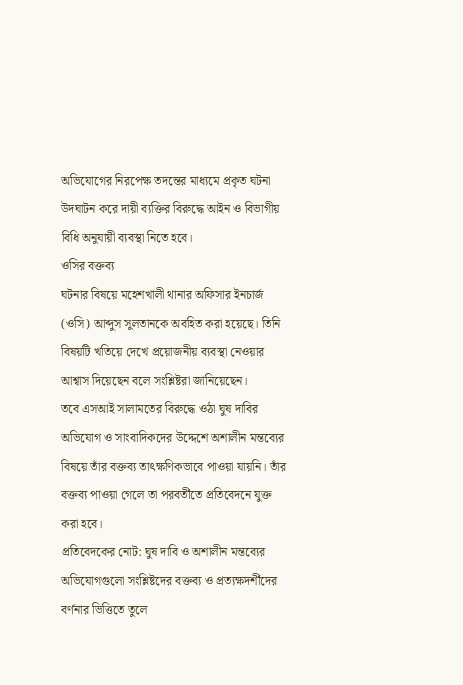অভিযোগের নিরপেক্ষ তদন্তের মাধ্যমে প্রকৃত ঘটনা উদঘাটন করে দায়ী ব্যক্তির বিরুদ্ধে আইন ও বিভাগীয় বিধি অনুযায়ী ব্যবস্থা নিতে হবে।
ওসির বক্তব্য
ঘটনার বিষয়ে মহেশখালী থানার অফিসার ইনচার্জ (ওসি) আব্দুস সুলতানকে অবহিত করা হয়েছে। তিনি বিষয়টি খতিয়ে দেখে প্রয়োজনীয় ব্যবস্থা নেওয়ার আশ্বাস দিয়েছেন বলে সংশ্লিষ্টরা জানিয়েছেন।
তবে এসআই সালামতের বিরুদ্ধে ওঠা ঘুষ দাবির অভিযোগ ও সাংবাদিকদের উদ্দেশে অশালীন মন্তব্যের বিষয়ে তাঁর বক্তব্য তাৎক্ষণিকভাবে পাওয়া যায়নি। তাঁর বক্তব্য পাওয়া গেলে তা পরবর্তীতে প্রতিবেদনে যুক্ত করা হবে।
প্রতিবেদকের নোট: ঘুষ দাবি ও অশালীন মন্তব্যের অভিযোগগুলো সংশ্লিষ্টদের বক্তব্য ও প্রত্যক্ষদর্শীদের বর্ণনার ভিত্তিতে তুলে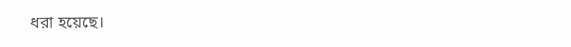ধরা হয়েছে।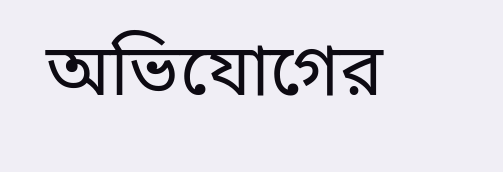অভিযোগের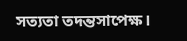সত্যতা তদন্তসাপেক্ষ।